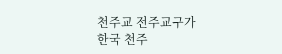천주교 전주교구가
한국 천주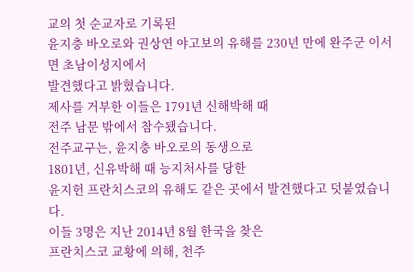교의 첫 순교자로 기록된
윤지충 바오로와 권상연 야고보의 유해를 230년 만에 완주군 이서면 초남이성지에서
발견했다고 밝혔습니다.
제사를 거부한 이들은 1791년 신해박해 때
전주 남문 밖에서 참수됐습니다.
전주교구는, 윤지충 바오로의 동생으로
1801년, 신유박해 때 능지처사를 당한
윤지헌 프란치스코의 유해도 같은 곳에서 발견했다고 덧붙였습니다.
이들 3명은 지난 2014년 8월 한국을 찾은
프란치스코 교황에 의해, 천주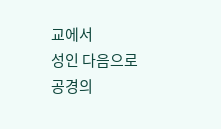교에서
성인 다음으로 공경의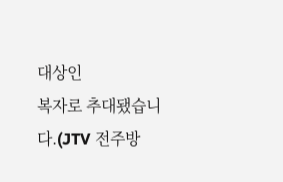대상인
복자로 추대됐습니다.(JTV 전주방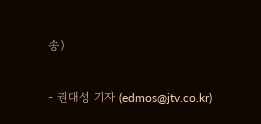송)


- 권대성 기자 (edmos@jtv.co.kr)